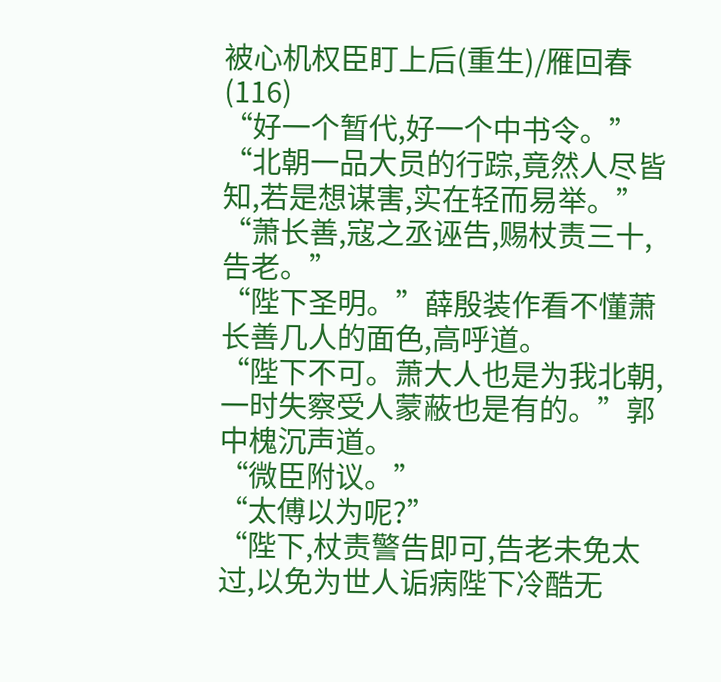被心机权臣盯上后(重生)/雁回春(116)
“好一个暂代,好一个中书令。”
“北朝一品大员的行踪,竟然人尽皆知,若是想谋害,实在轻而易举。”
“萧长善,寇之丞诬告,赐杖责三十,告老。”
“陛下圣明。”薛殷装作看不懂萧长善几人的面色,高呼道。
“陛下不可。萧大人也是为我北朝,一时失察受人蒙蔽也是有的。”郭中槐沉声道。
“微臣附议。”
“太傅以为呢?”
“陛下,杖责警告即可,告老未免太过,以免为世人诟病陛下冷酷无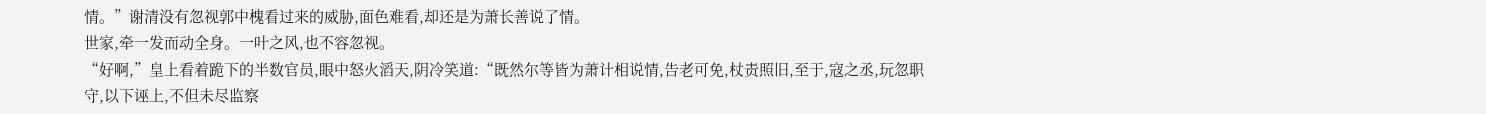情。”谢清没有忽视郭中槐看过来的威胁,面色难看,却还是为萧长善说了情。
世家,牵一发而动全身。一叶之风,也不容忽视。
“好啊,”皇上看着跪下的半数官员,眼中怒火滔天,阴冷笑道:“既然尔等皆为萧计相说情,告老可免,杖责照旧,至于,寇之丞,玩忽职守,以下诬上,不但未尽监察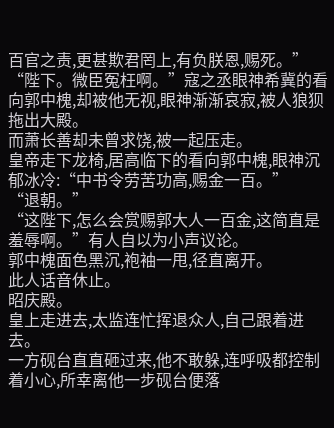百官之责,更甚欺君罔上,有负朕恩,赐死。”
“陛下。微臣冤枉啊。”寇之丞眼神希冀的看向郭中槐,却被他无视,眼神渐渐哀寂,被人狼狈拖出大殿。
而萧长善却未曾求饶,被一起压走。
皇帝走下龙椅,居高临下的看向郭中槐,眼神沉郁冰冷:“中书令劳苦功高,赐金一百。”
“退朝。”
“这陛下,怎么会赏赐郭大人一百金,这简直是羞辱啊。”有人自以为小声议论。
郭中槐面色黑沉,袍袖一甩,径直离开。
此人话音休止。
昭庆殿。
皇上走进去,太监连忙挥退众人,自己跟着进去。
一方砚台直直砸过来,他不敢躲,连呼吸都控制着小心,所幸离他一步砚台便落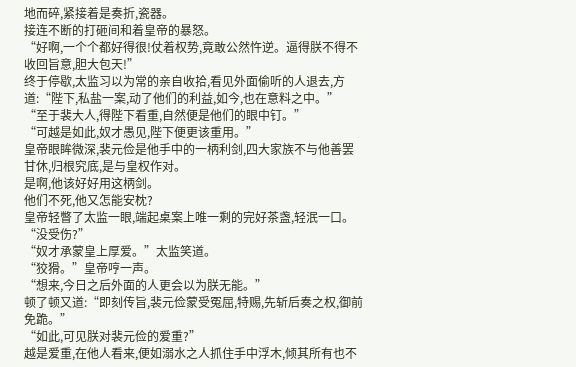地而碎,紧接着是奏折,瓷器。
接连不断的打砸间和着皇帝的暴怒。
“好啊,一个个都好得很!仗着权势,竟敢公然忤逆。逼得朕不得不收回旨意,胆大包天!”
终于停歇,太监习以为常的亲自收拾,看见外面偷听的人退去,方道:“陛下,私盐一案,动了他们的利益,如今,也在意料之中。”
“至于裴大人,得陛下看重,自然便是他们的眼中钉。”
“可越是如此,奴才愚见,陛下便更该重用。”
皇帝眼眸微深,裴元俭是他手中的一柄利剑,四大家族不与他善罢甘休,归根究底,是与皇权作对。
是啊,他该好好用这柄剑。
他们不死,他又怎能安枕?
皇帝轻瞥了太监一眼,端起桌案上唯一剩的完好茶盏,轻泯一口。
“没受伤?”
“奴才承蒙皇上厚爱。”太监笑道。
“狡猾。”皇帝哼一声。
“想来,今日之后外面的人更会以为朕无能。”
顿了顿又道:“即刻传旨,裴元俭蒙受冤屈,特赐,先斩后奏之权,御前免跪。”
“如此,可见朕对裴元俭的爱重?”
越是爱重,在他人看来,便如溺水之人抓住手中浮木,倾其所有也不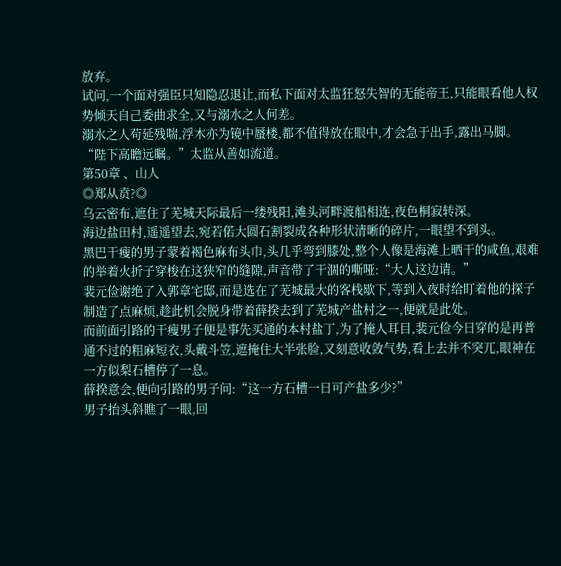放弃。
试问,一个面对强臣只知隐忍退让,而私下面对太监狂怒失智的无能帝王,只能眼看他人权势倾天自己委曲求全,又与溺水之人何差。
溺水之人苟延残喘,浮木亦为镜中蜃楼,都不值得放在眼中,才会急于出手,露出马脚。
“陛下高瞻远瞩。”太监从善如流道。
第50章 、山人
◎郑从贲?◎
乌云密布,遮住了芜城天际最后一缕残阳,滩头河畔渡船相连,夜色桐寂转深。
海边盐田村,遥遥望去,宛若偌大圆石割裂成各种形状清晰的碎片,一眼望不到头。
黑巴干瘦的男子蒙着褐色麻布头巾,头几乎弯到膝处,整个人像是海滩上晒干的咸鱼,艰难的举着火折子穿梭在这狭窄的缝隙,声音带了干涸的嘶哑:“大人这边请。”
裴元俭谢绝了入郭章宅邸,而是选在了芜城最大的客栈歇下,等到入夜时给盯着他的探子制造了点麻烦,趁此机会脱身带着薛揆去到了芜城产盐村之一,便就是此处。
而前面引路的干瘦男子便是事先买通的本村盐丁,为了掩人耳目,裴元俭今日穿的是再普通不过的粗麻短衣,头戴斗笠,遮掩住大半张脸,又刻意收敛气势,看上去并不突兀,眼神在一方似梨石槽停了一息。
薛揆意会,便向引路的男子问:“这一方石槽一日可产盐多少?”
男子抬头斜瞧了一眼,回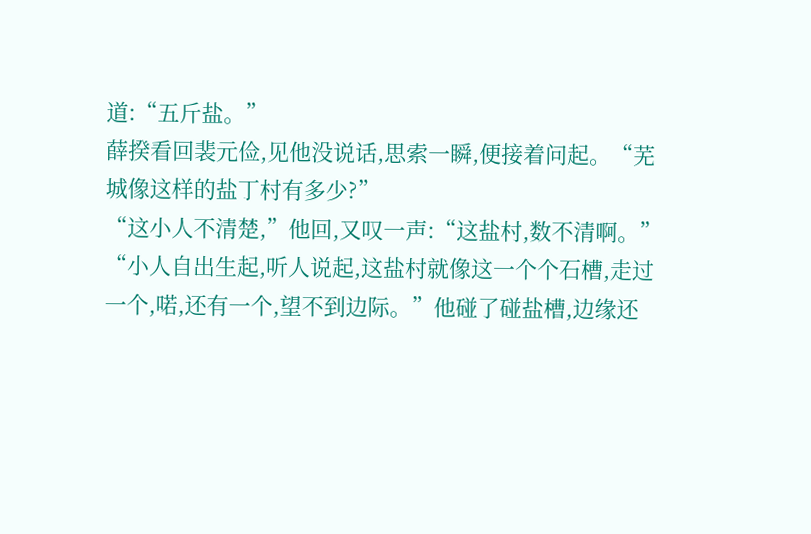道:“五斤盐。”
薛揆看回裴元俭,见他没说话,思索一瞬,便接着问起。“芜城像这样的盐丁村有多少?”
“这小人不清楚,”他回,又叹一声:“这盐村,数不清啊。”
“小人自出生起,听人说起,这盐村就像这一个个石槽,走过一个,喏,还有一个,望不到边际。”他碰了碰盐槽,边缘还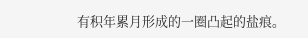有积年累月形成的一圈凸起的盐痕。